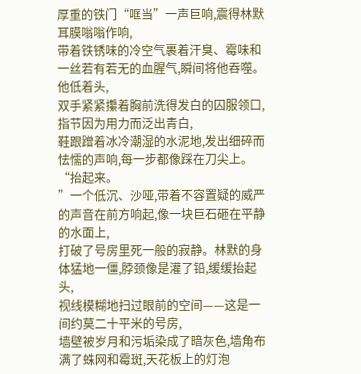厚重的铁门“哐当”一声巨响,震得林默耳膜嗡嗡作响,
带着铁锈味的冷空气裹着汗臭、霉味和一丝若有若无的血腥气,瞬间将他吞噬。他低着头,
双手紧紧攥着胸前洗得发白的囚服领口,指节因为用力而泛出青白,
鞋跟蹭着冰冷潮湿的水泥地,发出细碎而怯懦的声响,每一步都像踩在刀尖上。“抬起来。
”一个低沉、沙哑,带着不容置疑的威严的声音在前方响起,像一块巨石砸在平静的水面上,
打破了号房里死一般的寂静。林默的身体猛地一僵,脖颈像是灌了铅,缓缓抬起头,
视线模糊地扫过眼前的空间——这是一间约莫二十平米的号房,
墙壁被岁月和污垢染成了暗灰色,墙角布满了蛛网和霉斑,天花板上的灯泡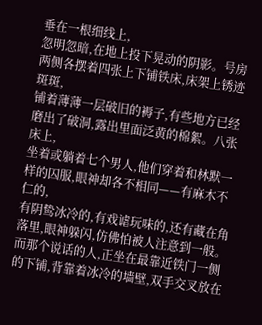垂在一根细线上,
忽明忽暗,在地上投下晃动的阴影。号房两侧各摆着四张上下铺铁床,床架上锈迹斑斑,
铺着薄薄一层破旧的褥子,有些地方已经磨出了破洞,露出里面泛黄的棉絮。八张床上,
坐着或躺着七个男人,他们穿着和林默一样的囚服,眼神却各不相同——有麻木不仁的,
有阴鸷冰冷的,有戏谑玩味的,还有藏在角落里,眼神躲闪,仿佛怕被人注意到一般。
而那个说话的人,正坐在最靠近铁门一侧的下铺,背靠着冰冷的墙壁,双手交叉放在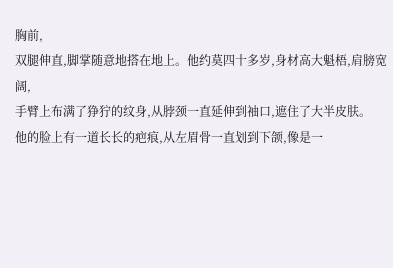胸前,
双腿伸直,脚掌随意地搭在地上。他约莫四十多岁,身材高大魁梧,肩膀宽阔,
手臂上布满了狰狞的纹身,从脖颈一直延伸到袖口,遮住了大半皮肤。
他的脸上有一道长长的疤痕,从左眉骨一直划到下颌,像是一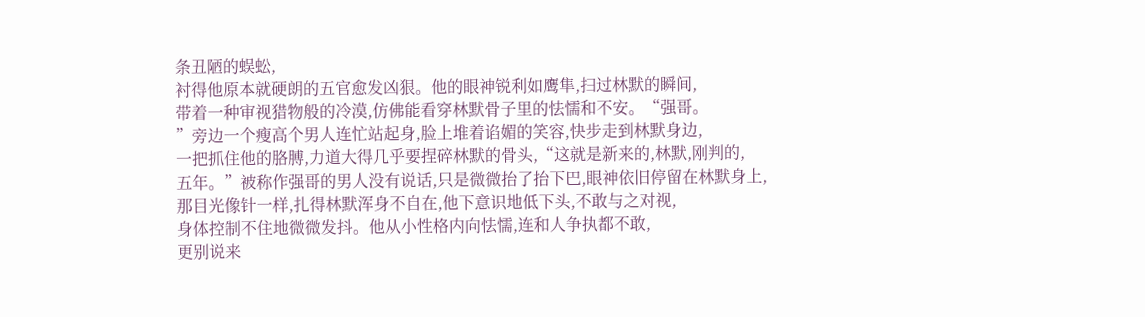条丑陋的蜈蚣,
衬得他原本就硬朗的五官愈发凶狠。他的眼神锐利如鹰隼,扫过林默的瞬间,
带着一种审视猎物般的冷漠,仿佛能看穿林默骨子里的怯懦和不安。“强哥。
”旁边一个瘦高个男人连忙站起身,脸上堆着谄媚的笑容,快步走到林默身边,
一把抓住他的胳膊,力道大得几乎要捏碎林默的骨头,“这就是新来的,林默,刚判的,
五年。”被称作强哥的男人没有说话,只是微微抬了抬下巴,眼神依旧停留在林默身上,
那目光像针一样,扎得林默浑身不自在,他下意识地低下头,不敢与之对视,
身体控制不住地微微发抖。他从小性格内向怯懦,连和人争执都不敢,
更别说来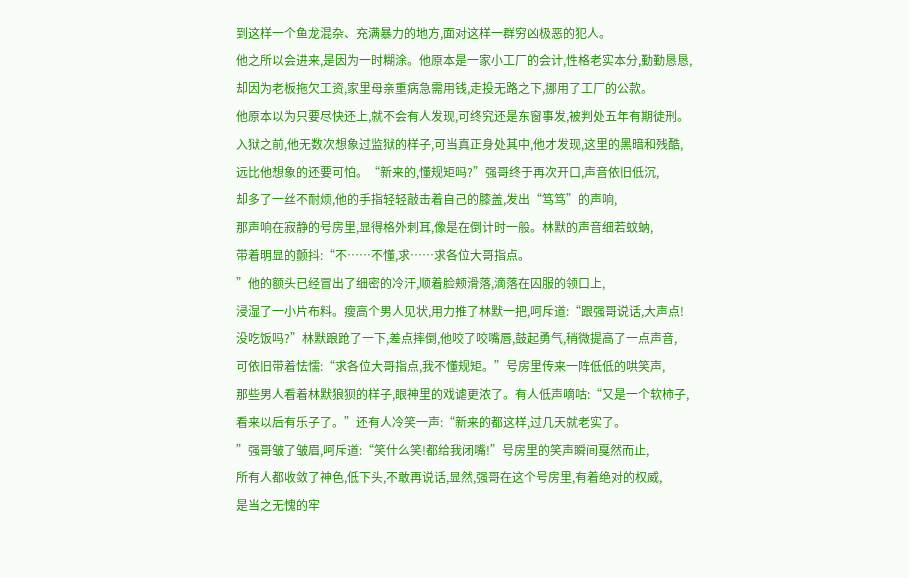到这样一个鱼龙混杂、充满暴力的地方,面对这样一群穷凶极恶的犯人。
他之所以会进来,是因为一时糊涂。他原本是一家小工厂的会计,性格老实本分,勤勤恳恳,
却因为老板拖欠工资,家里母亲重病急需用钱,走投无路之下,挪用了工厂的公款。
他原本以为只要尽快还上,就不会有人发现,可终究还是东窗事发,被判处五年有期徒刑。
入狱之前,他无数次想象过监狱的样子,可当真正身处其中,他才发现,这里的黑暗和残酷,
远比他想象的还要可怕。“新来的,懂规矩吗?”强哥终于再次开口,声音依旧低沉,
却多了一丝不耐烦,他的手指轻轻敲击着自己的膝盖,发出“笃笃”的声响,
那声响在寂静的号房里,显得格外刺耳,像是在倒计时一般。林默的声音细若蚊蚋,
带着明显的颤抖:“不……不懂,求……求各位大哥指点。
”他的额头已经冒出了细密的冷汗,顺着脸颊滑落,滴落在囚服的领口上,
浸湿了一小片布料。瘦高个男人见状,用力推了林默一把,呵斥道:“跟强哥说话,大声点!
没吃饭吗?”林默踉跄了一下,差点摔倒,他咬了咬嘴唇,鼓起勇气,稍微提高了一点声音,
可依旧带着怯懦:“求各位大哥指点,我不懂规矩。”号房里传来一阵低低的哄笑声,
那些男人看着林默狼狈的样子,眼神里的戏谑更浓了。有人低声嘀咕:“又是一个软柿子,
看来以后有乐子了。”还有人冷笑一声:“新来的都这样,过几天就老实了。
”强哥皱了皱眉,呵斥道:“笑什么笑!都给我闭嘴!”号房里的笑声瞬间戛然而止,
所有人都收敛了神色,低下头,不敢再说话,显然,强哥在这个号房里,有着绝对的权威,
是当之无愧的牢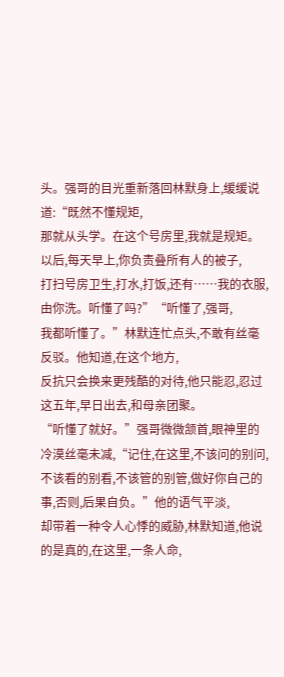头。强哥的目光重新落回林默身上,缓缓说道:“既然不懂规矩,
那就从头学。在这个号房里,我就是规矩。以后,每天早上,你负责叠所有人的被子,
打扫号房卫生,打水,打饭,还有……我的衣服,由你洗。听懂了吗?”“听懂了,强哥,
我都听懂了。”林默连忙点头,不敢有丝毫反驳。他知道,在这个地方,
反抗只会换来更残酷的对待,他只能忍,忍过这五年,早日出去,和母亲团聚。
“听懂了就好。”强哥微微颔首,眼神里的冷漠丝毫未减,“记住,在这里,不该问的别问,
不该看的别看,不该管的别管,做好你自己的事,否则,后果自负。”他的语气平淡,
却带着一种令人心悸的威胁,林默知道,他说的是真的,在这里,一条人命,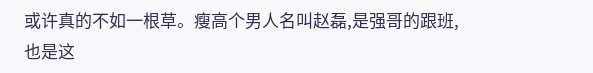或许真的不如一根草。瘦高个男人名叫赵磊,是强哥的跟班,也是这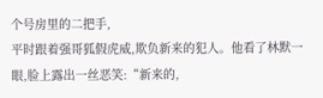个号房里的二把手,
平时跟着强哥狐假虎威,欺负新来的犯人。他看了林默一眼,脸上露出一丝恶笑:“新来的,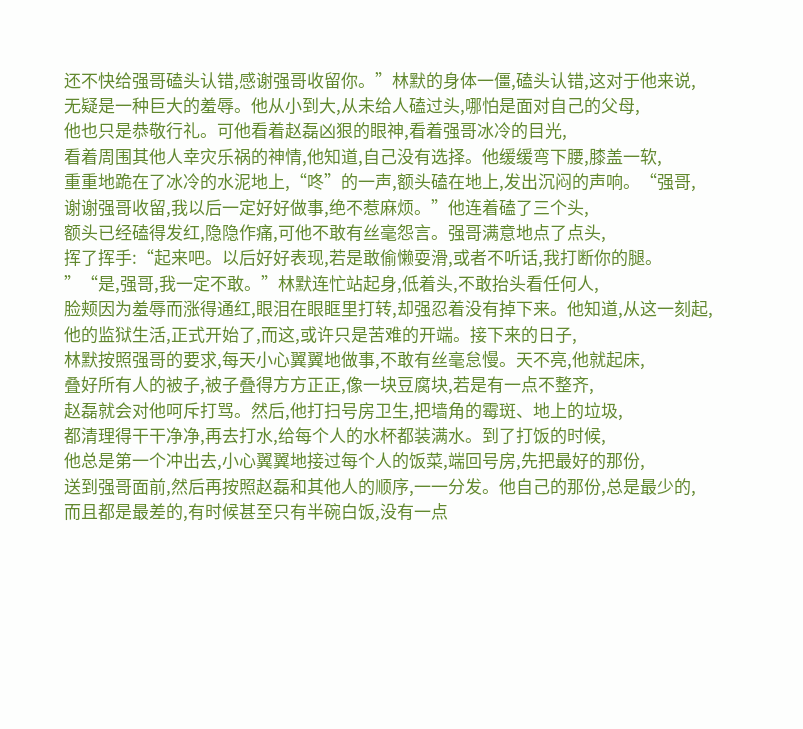还不快给强哥磕头认错,感谢强哥收留你。”林默的身体一僵,磕头认错,这对于他来说,
无疑是一种巨大的羞辱。他从小到大,从未给人磕过头,哪怕是面对自己的父母,
他也只是恭敬行礼。可他看着赵磊凶狠的眼神,看着强哥冰冷的目光,
看着周围其他人幸灾乐祸的神情,他知道,自己没有选择。他缓缓弯下腰,膝盖一软,
重重地跪在了冰冷的水泥地上,“咚”的一声,额头磕在地上,发出沉闷的声响。“强哥,
谢谢强哥收留,我以后一定好好做事,绝不惹麻烦。”他连着磕了三个头,
额头已经磕得发红,隐隐作痛,可他不敢有丝毫怨言。强哥满意地点了点头,
挥了挥手:“起来吧。以后好好表现,若是敢偷懒耍滑,或者不听话,我打断你的腿。
”“是,强哥,我一定不敢。”林默连忙站起身,低着头,不敢抬头看任何人,
脸颊因为羞辱而涨得通红,眼泪在眼眶里打转,却强忍着没有掉下来。他知道,从这一刻起,
他的监狱生活,正式开始了,而这,或许只是苦难的开端。接下来的日子,
林默按照强哥的要求,每天小心翼翼地做事,不敢有丝毫怠慢。天不亮,他就起床,
叠好所有人的被子,被子叠得方方正正,像一块豆腐块,若是有一点不整齐,
赵磊就会对他呵斥打骂。然后,他打扫号房卫生,把墙角的霉斑、地上的垃圾,
都清理得干干净净,再去打水,给每个人的水杯都装满水。到了打饭的时候,
他总是第一个冲出去,小心翼翼地接过每个人的饭菜,端回号房,先把最好的那份,
送到强哥面前,然后再按照赵磊和其他人的顺序,一一分发。他自己的那份,总是最少的,
而且都是最差的,有时候甚至只有半碗白饭,没有一点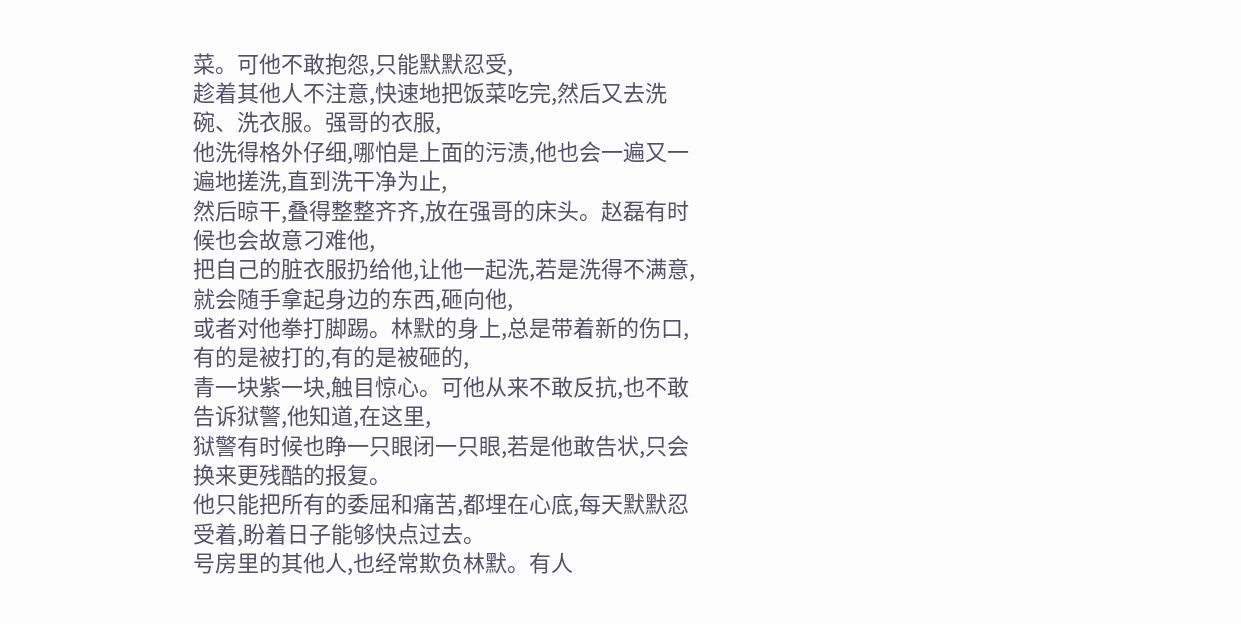菜。可他不敢抱怨,只能默默忍受,
趁着其他人不注意,快速地把饭菜吃完,然后又去洗碗、洗衣服。强哥的衣服,
他洗得格外仔细,哪怕是上面的污渍,他也会一遍又一遍地搓洗,直到洗干净为止,
然后晾干,叠得整整齐齐,放在强哥的床头。赵磊有时候也会故意刁难他,
把自己的脏衣服扔给他,让他一起洗,若是洗得不满意,就会随手拿起身边的东西,砸向他,
或者对他拳打脚踢。林默的身上,总是带着新的伤口,有的是被打的,有的是被砸的,
青一块紫一块,触目惊心。可他从来不敢反抗,也不敢告诉狱警,他知道,在这里,
狱警有时候也睁一只眼闭一只眼,若是他敢告状,只会换来更残酷的报复。
他只能把所有的委屈和痛苦,都埋在心底,每天默默忍受着,盼着日子能够快点过去。
号房里的其他人,也经常欺负林默。有人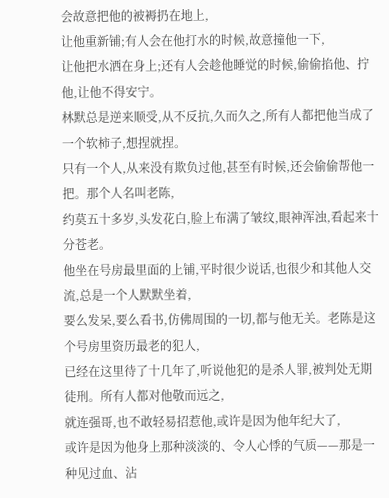会故意把他的被褥扔在地上,
让他重新铺;有人会在他打水的时候,故意撞他一下,
让他把水洒在身上;还有人会趁他睡觉的时候,偷偷掐他、拧他,让他不得安宁。
林默总是逆来顺受,从不反抗,久而久之,所有人都把他当成了一个软柿子,想捏就捏。
只有一个人,从来没有欺负过他,甚至有时候,还会偷偷帮他一把。那个人名叫老陈,
约莫五十多岁,头发花白,脸上布满了皱纹,眼神浑浊,看起来十分苍老。
他坐在号房最里面的上铺,平时很少说话,也很少和其他人交流,总是一个人默默坐着,
要么发呆,要么看书,仿佛周围的一切,都与他无关。老陈是这个号房里资历最老的犯人,
已经在这里待了十几年了,听说他犯的是杀人罪,被判处无期徒刑。所有人都对他敬而远之,
就连强哥,也不敢轻易招惹他,或许是因为他年纪大了,
或许是因为他身上那种淡淡的、令人心悸的气质——那是一种见过血、沾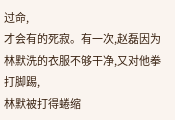过命,
才会有的死寂。有一次,赵磊因为林默洗的衣服不够干净,又对他拳打脚踢,
林默被打得蜷缩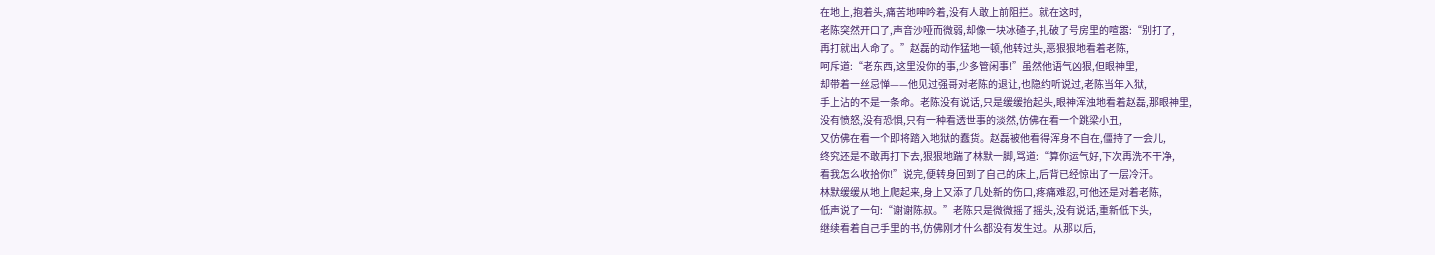在地上,抱着头,痛苦地呻吟着,没有人敢上前阻拦。就在这时,
老陈突然开口了,声音沙哑而微弱,却像一块冰碴子,扎破了号房里的喧嚣:“别打了,
再打就出人命了。”赵磊的动作猛地一顿,他转过头,恶狠狠地看着老陈,
呵斥道:“老东西,这里没你的事,少多管闲事!”虽然他语气凶狠,但眼神里,
却带着一丝忌惮——他见过强哥对老陈的退让,也隐约听说过,老陈当年入狱,
手上沾的不是一条命。老陈没有说话,只是缓缓抬起头,眼神浑浊地看着赵磊,那眼神里,
没有愤怒,没有恐惧,只有一种看透世事的淡然,仿佛在看一个跳梁小丑,
又仿佛在看一个即将踏入地狱的蠢货。赵磊被他看得浑身不自在,僵持了一会儿,
终究还是不敢再打下去,狠狠地踹了林默一脚,骂道:“算你运气好,下次再洗不干净,
看我怎么收拾你!”说完,便转身回到了自己的床上,后背已经惊出了一层冷汗。
林默缓缓从地上爬起来,身上又添了几处新的伤口,疼痛难忍,可他还是对着老陈,
低声说了一句:“谢谢陈叔。”老陈只是微微摇了摇头,没有说话,重新低下头,
继续看着自己手里的书,仿佛刚才什么都没有发生过。从那以后,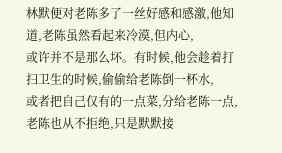林默便对老陈多了一丝好感和感激,他知道,老陈虽然看起来冷漠,但内心,
或许并不是那么坏。有时候,他会趁着打扫卫生的时候,偷偷给老陈倒一杯水,
或者把自己仅有的一点菜,分给老陈一点,老陈也从不拒绝,只是默默接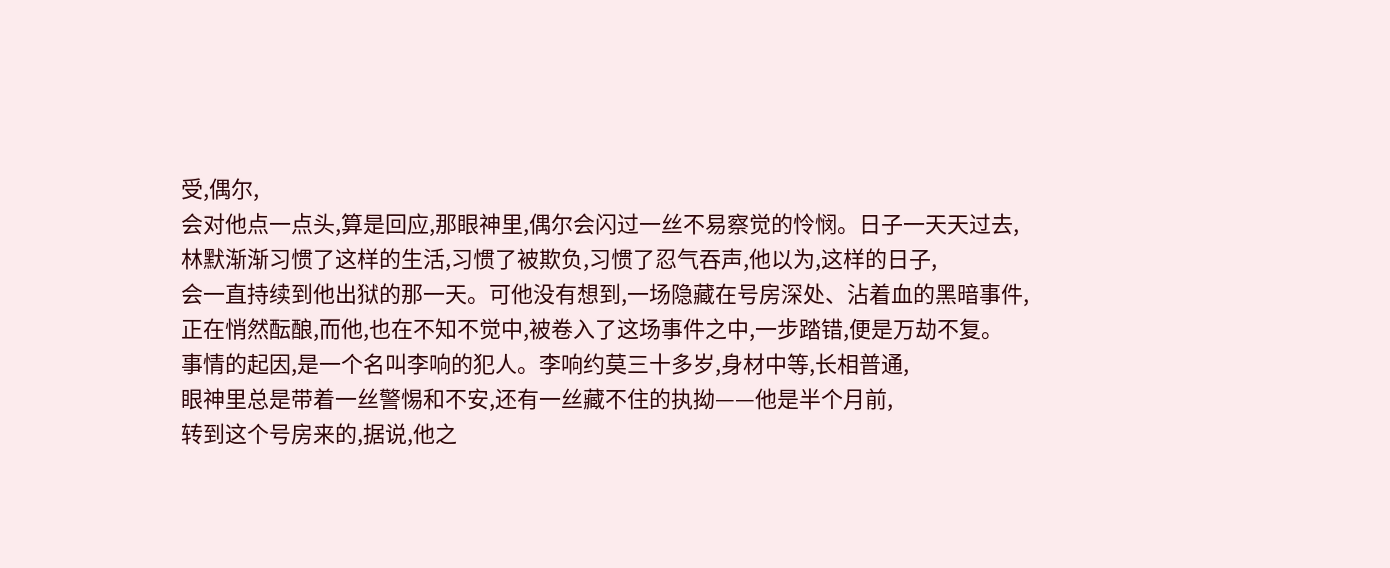受,偶尔,
会对他点一点头,算是回应,那眼神里,偶尔会闪过一丝不易察觉的怜悯。日子一天天过去,
林默渐渐习惯了这样的生活,习惯了被欺负,习惯了忍气吞声,他以为,这样的日子,
会一直持续到他出狱的那一天。可他没有想到,一场隐藏在号房深处、沾着血的黑暗事件,
正在悄然酝酿,而他,也在不知不觉中,被卷入了这场事件之中,一步踏错,便是万劫不复。
事情的起因,是一个名叫李响的犯人。李响约莫三十多岁,身材中等,长相普通,
眼神里总是带着一丝警惕和不安,还有一丝藏不住的执拗——他是半个月前,
转到这个号房来的,据说,他之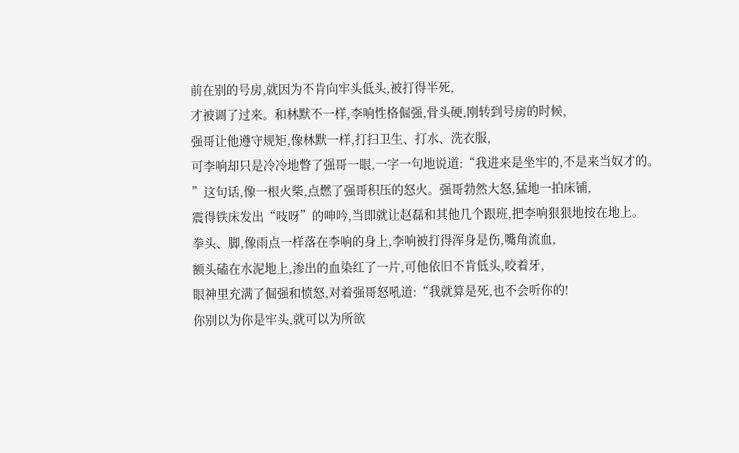前在别的号房,就因为不肯向牢头低头,被打得半死,
才被调了过来。和林默不一样,李响性格倔强,骨头硬,刚转到号房的时候,
强哥让他遵守规矩,像林默一样,打扫卫生、打水、洗衣服,
可李响却只是冷冷地瞥了强哥一眼,一字一句地说道:“我进来是坐牢的,不是来当奴才的。
”这句话,像一根火柴,点燃了强哥积压的怒火。强哥勃然大怒,猛地一拍床铺,
震得铁床发出“吱呀”的呻吟,当即就让赵磊和其他几个跟班,把李响狠狠地按在地上。
拳头、脚,像雨点一样落在李响的身上,李响被打得浑身是伤,嘴角流血,
额头磕在水泥地上,渗出的血染红了一片,可他依旧不肯低头,咬着牙,
眼神里充满了倔强和愤怒,对着强哥怒吼道:“我就算是死,也不会听你的!
你别以为你是牢头,就可以为所欲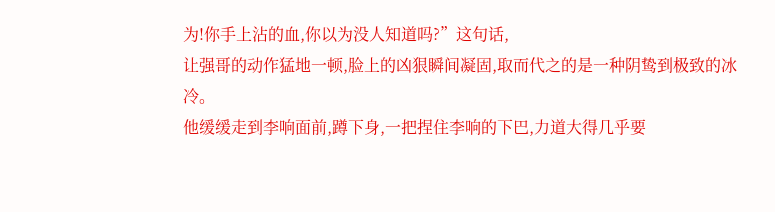为!你手上沾的血,你以为没人知道吗?”这句话,
让强哥的动作猛地一顿,脸上的凶狠瞬间凝固,取而代之的是一种阴鸷到极致的冰冷。
他缓缓走到李响面前,蹲下身,一把捏住李响的下巴,力道大得几乎要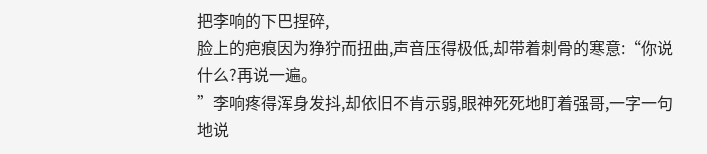把李响的下巴捏碎,
脸上的疤痕因为狰狞而扭曲,声音压得极低,却带着刺骨的寒意:“你说什么?再说一遍。
”李响疼得浑身发抖,却依旧不肯示弱,眼神死死地盯着强哥,一字一句地说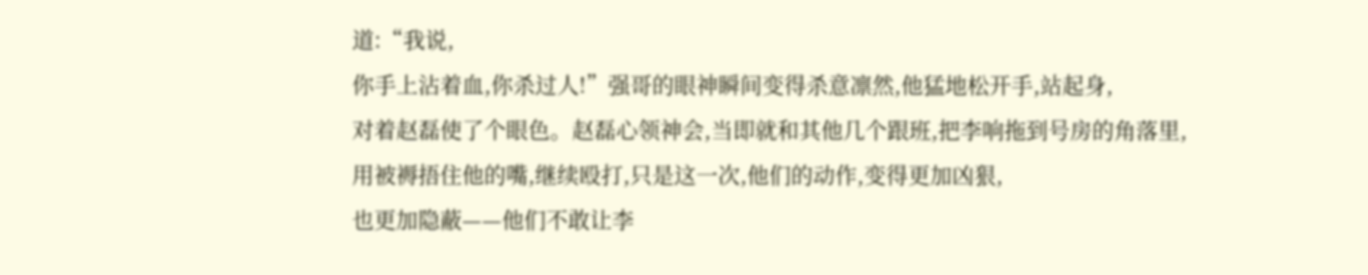道:“我说,
你手上沾着血,你杀过人!”强哥的眼神瞬间变得杀意凛然,他猛地松开手,站起身,
对着赵磊使了个眼色。赵磊心领神会,当即就和其他几个跟班,把李响拖到号房的角落里,
用被褥捂住他的嘴,继续殴打,只是这一次,他们的动作,变得更加凶狠,
也更加隐蔽——他们不敢让李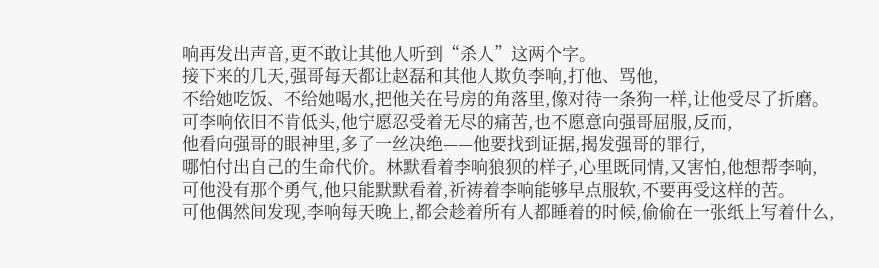响再发出声音,更不敢让其他人听到“杀人”这两个字。
接下来的几天,强哥每天都让赵磊和其他人欺负李响,打他、骂他,
不给她吃饭、不给她喝水,把他关在号房的角落里,像对待一条狗一样,让他受尽了折磨。
可李响依旧不肯低头,他宁愿忍受着无尽的痛苦,也不愿意向强哥屈服,反而,
他看向强哥的眼神里,多了一丝决绝——他要找到证据,揭发强哥的罪行,
哪怕付出自己的生命代价。林默看着李响狼狈的样子,心里既同情,又害怕,他想帮李响,
可他没有那个勇气,他只能默默看着,祈祷着李响能够早点服软,不要再受这样的苦。
可他偶然间发现,李响每天晚上,都会趁着所有人都睡着的时候,偷偷在一张纸上写着什么,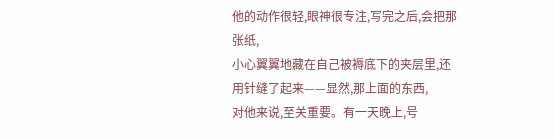他的动作很轻,眼神很专注,写完之后,会把那张纸,
小心翼翼地藏在自己被褥底下的夹层里,还用针缝了起来——显然,那上面的东西,
对他来说,至关重要。有一天晚上,号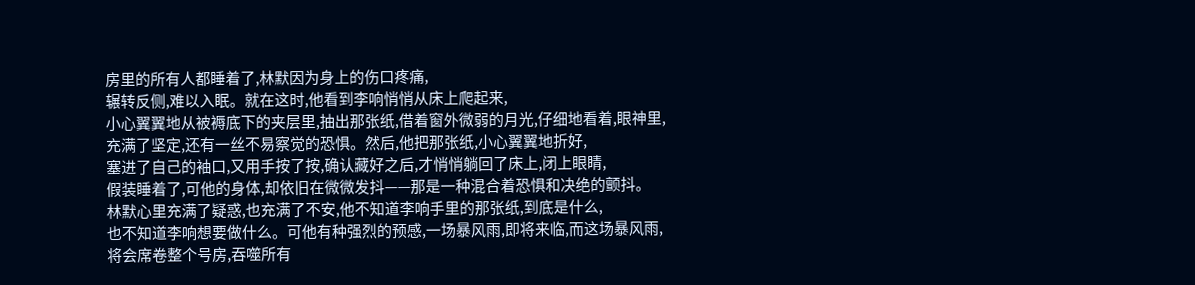房里的所有人都睡着了,林默因为身上的伤口疼痛,
辗转反侧,难以入眠。就在这时,他看到李响悄悄从床上爬起来,
小心翼翼地从被褥底下的夹层里,抽出那张纸,借着窗外微弱的月光,仔细地看着,眼神里,
充满了坚定,还有一丝不易察觉的恐惧。然后,他把那张纸,小心翼翼地折好,
塞进了自己的袖口,又用手按了按,确认藏好之后,才悄悄躺回了床上,闭上眼睛,
假装睡着了,可他的身体,却依旧在微微发抖——那是一种混合着恐惧和决绝的颤抖。
林默心里充满了疑惑,也充满了不安,他不知道李响手里的那张纸,到底是什么,
也不知道李响想要做什么。可他有种强烈的预感,一场暴风雨,即将来临,而这场暴风雨,
将会席卷整个号房,吞噬所有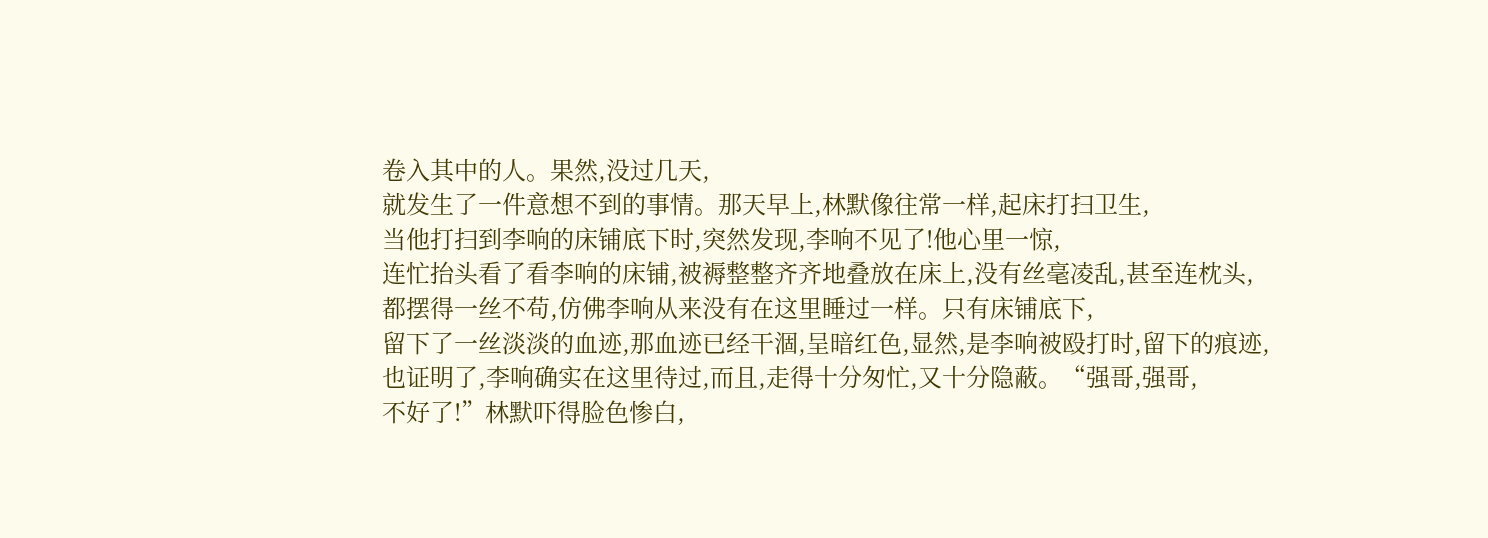卷入其中的人。果然,没过几天,
就发生了一件意想不到的事情。那天早上,林默像往常一样,起床打扫卫生,
当他打扫到李响的床铺底下时,突然发现,李响不见了!他心里一惊,
连忙抬头看了看李响的床铺,被褥整整齐齐地叠放在床上,没有丝毫凌乱,甚至连枕头,
都摆得一丝不苟,仿佛李响从来没有在这里睡过一样。只有床铺底下,
留下了一丝淡淡的血迹,那血迹已经干涸,呈暗红色,显然,是李响被殴打时,留下的痕迹,
也证明了,李响确实在这里待过,而且,走得十分匆忙,又十分隐蔽。“强哥,强哥,
不好了!”林默吓得脸色惨白,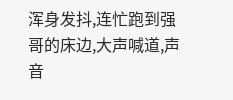浑身发抖,连忙跑到强哥的床边,大声喊道,声音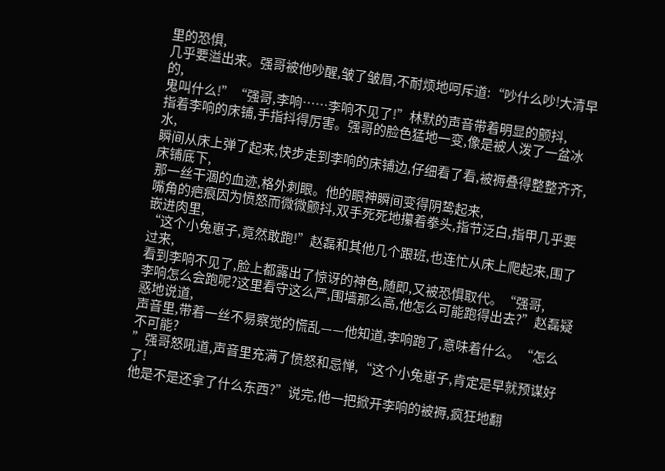里的恐惧,
几乎要溢出来。强哥被他吵醒,皱了皱眉,不耐烦地呵斥道:“吵什么吵!大清早的,
鬼叫什么!”“强哥,李响……李响不见了!”林默的声音带着明显的颤抖,
指着李响的床铺,手指抖得厉害。强哥的脸色猛地一变,像是被人泼了一盆冰水,
瞬间从床上弹了起来,快步走到李响的床铺边,仔细看了看,被褥叠得整整齐齐,床铺底下,
那一丝干涸的血迹,格外刺眼。他的眼神瞬间变得阴鸷起来,
嘴角的疤痕因为愤怒而微微颤抖,双手死死地攥着拳头,指节泛白,指甲几乎要嵌进肉里,
“这个小兔崽子,竟然敢跑!”赵磊和其他几个跟班,也连忙从床上爬起来,围了过来,
看到李响不见了,脸上都露出了惊讶的神色,随即,又被恐惧取代。“强哥,
李响怎么会跑呢?这里看守这么严,围墙那么高,他怎么可能跑得出去?”赵磊疑惑地说道,
声音里,带着一丝不易察觉的慌乱——他知道,李响跑了,意味着什么。“怎么不可能?
”强哥怒吼道,声音里充满了愤怒和忌惮,“这个小兔崽子,肯定是早就预谋好了!
他是不是还拿了什么东西?”说完,他一把掀开李响的被褥,疯狂地翻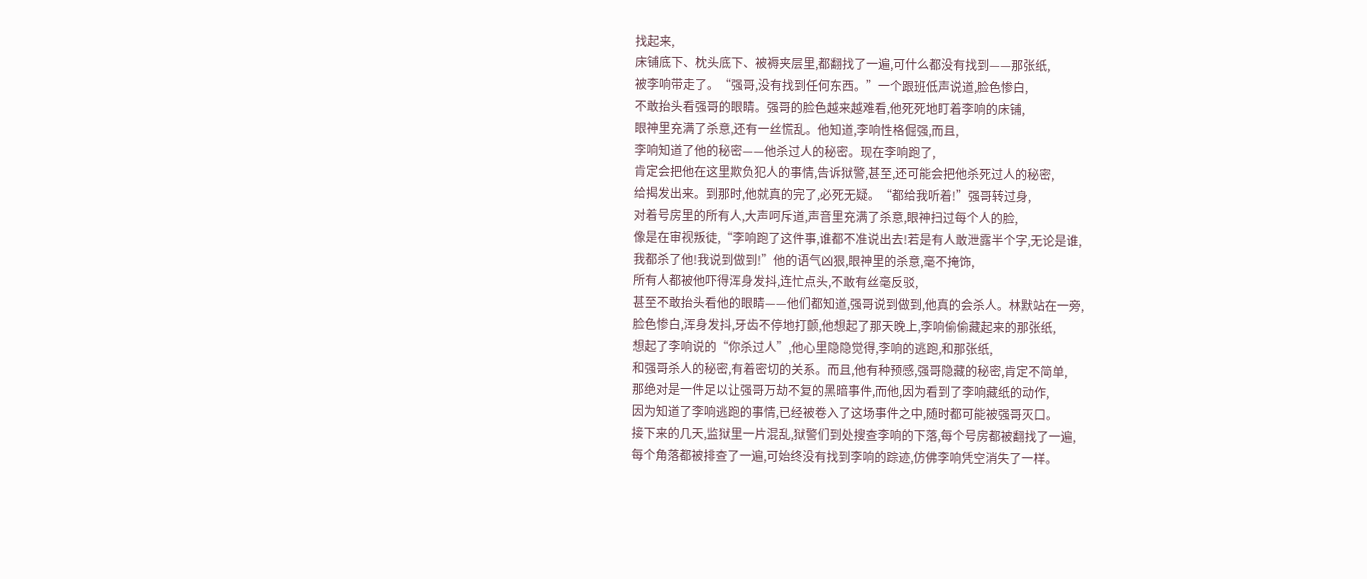找起来,
床铺底下、枕头底下、被褥夹层里,都翻找了一遍,可什么都没有找到——那张纸,
被李响带走了。“强哥,没有找到任何东西。”一个跟班低声说道,脸色惨白,
不敢抬头看强哥的眼睛。强哥的脸色越来越难看,他死死地盯着李响的床铺,
眼神里充满了杀意,还有一丝慌乱。他知道,李响性格倔强,而且,
李响知道了他的秘密——他杀过人的秘密。现在李响跑了,
肯定会把他在这里欺负犯人的事情,告诉狱警,甚至,还可能会把他杀死过人的秘密,
给揭发出来。到那时,他就真的完了,必死无疑。“都给我听着!”强哥转过身,
对着号房里的所有人,大声呵斥道,声音里充满了杀意,眼神扫过每个人的脸,
像是在审视叛徒,“李响跑了这件事,谁都不准说出去!若是有人敢泄露半个字,无论是谁,
我都杀了他!我说到做到!”他的语气凶狠,眼神里的杀意,毫不掩饰,
所有人都被他吓得浑身发抖,连忙点头,不敢有丝毫反驳,
甚至不敢抬头看他的眼睛——他们都知道,强哥说到做到,他真的会杀人。林默站在一旁,
脸色惨白,浑身发抖,牙齿不停地打颤,他想起了那天晚上,李响偷偷藏起来的那张纸,
想起了李响说的“你杀过人”,他心里隐隐觉得,李响的逃跑,和那张纸,
和强哥杀人的秘密,有着密切的关系。而且,他有种预感,强哥隐藏的秘密,肯定不简单,
那绝对是一件足以让强哥万劫不复的黑暗事件,而他,因为看到了李响藏纸的动作,
因为知道了李响逃跑的事情,已经被卷入了这场事件之中,随时都可能被强哥灭口。
接下来的几天,监狱里一片混乱,狱警们到处搜查李响的下落,每个号房都被翻找了一遍,
每个角落都被排查了一遍,可始终没有找到李响的踪迹,仿佛李响凭空消失了一样。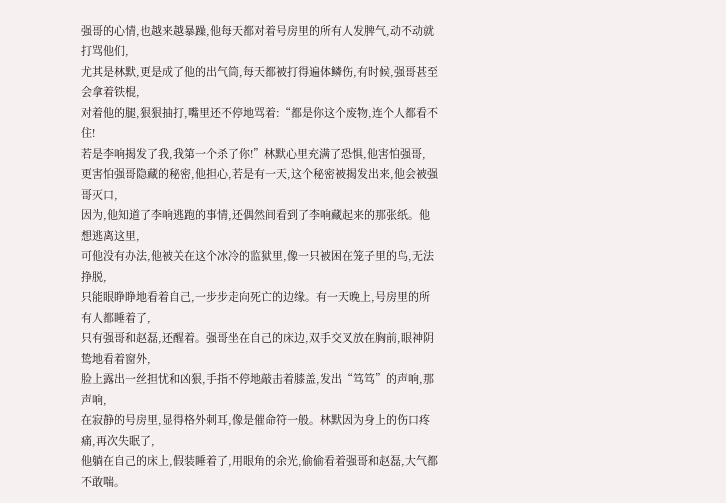强哥的心情,也越来越暴躁,他每天都对着号房里的所有人发脾气,动不动就打骂他们,
尤其是林默,更是成了他的出气筒,每天都被打得遍体鳞伤,有时候,强哥甚至会拿着铁棍,
对着他的腿,狠狠抽打,嘴里还不停地骂着:“都是你这个废物,连个人都看不住!
若是李响揭发了我,我第一个杀了你!”林默心里充满了恐惧,他害怕强哥,
更害怕强哥隐藏的秘密,他担心,若是有一天,这个秘密被揭发出来,他会被强哥灭口,
因为,他知道了李响逃跑的事情,还偶然间看到了李响藏起来的那张纸。他想逃离这里,
可他没有办法,他被关在这个冰冷的监狱里,像一只被困在笼子里的鸟,无法挣脱,
只能眼睁睁地看着自己,一步步走向死亡的边缘。有一天晚上,号房里的所有人都睡着了,
只有强哥和赵磊,还醒着。强哥坐在自己的床边,双手交叉放在胸前,眼神阴鸷地看着窗外,
脸上露出一丝担忧和凶狠,手指不停地敲击着膝盖,发出“笃笃”的声响,那声响,
在寂静的号房里,显得格外刺耳,像是催命符一般。林默因为身上的伤口疼痛,再次失眠了,
他躺在自己的床上,假装睡着了,用眼角的余光,偷偷看着强哥和赵磊,大气都不敢喘。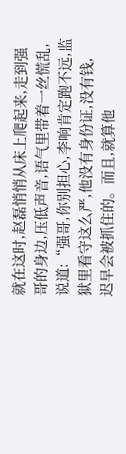就在这时,赵磊悄悄从床上爬起来,走到强哥的身边,压低声音,语气里带着一丝慌乱,
说道:“强哥,你别担心,李响肯定跑不远,监狱里看守这么严,他没有身份证,没有钱,
迟早会被抓住的。而且,就算他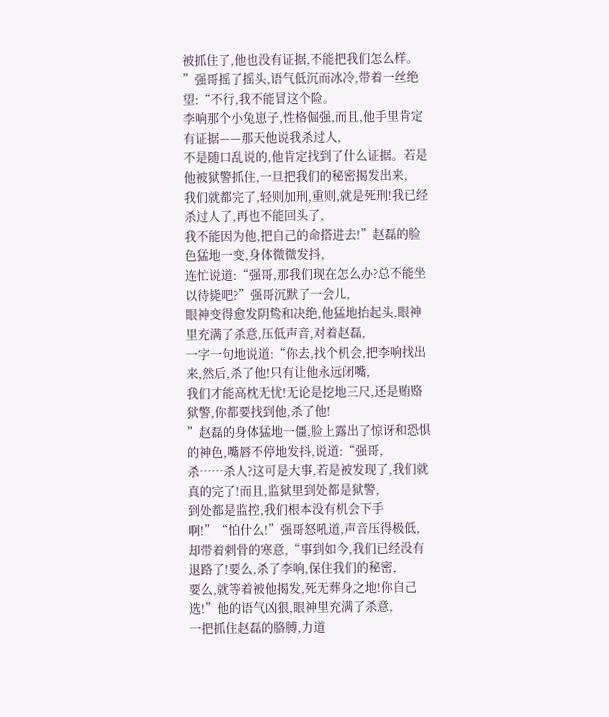被抓住了,他也没有证据,不能把我们怎么样。
”强哥摇了摇头,语气低沉而冰冷,带着一丝绝望:“不行,我不能冒这个险。
李响那个小兔崽子,性格倔强,而且,他手里肯定有证据——那天他说我杀过人,
不是随口乱说的,他肯定找到了什么证据。若是他被狱警抓住,一旦把我们的秘密揭发出来,
我们就都完了,轻则加刑,重则,就是死刑!我已经杀过人了,再也不能回头了,
我不能因为他,把自己的命搭进去!”赵磊的脸色猛地一变,身体微微发抖,
连忙说道:“强哥,那我们现在怎么办?总不能坐以待毙吧?”强哥沉默了一会儿,
眼神变得愈发阴鸷和决绝,他猛地抬起头,眼神里充满了杀意,压低声音,对着赵磊,
一字一句地说道:“你去,找个机会,把李响找出来,然后,杀了他!只有让他永远闭嘴,
我们才能高枕无忧!无论是挖地三尺,还是贿赂狱警,你都要找到他,杀了他!
”赵磊的身体猛地一僵,脸上露出了惊讶和恐惧的神色,嘴唇不停地发抖,说道:“强哥,
杀……杀人?这可是大事,若是被发现了,我们就真的完了!而且,监狱里到处都是狱警,
到处都是监控,我们根本没有机会下手啊!”“怕什么!”强哥怒吼道,声音压得极低,
却带着刺骨的寒意,“事到如今,我们已经没有退路了!要么,杀了李响,保住我们的秘密,
要么,就等着被他揭发,死无葬身之地!你自己选!”他的语气凶狠,眼神里充满了杀意,
一把抓住赵磊的胳膊,力道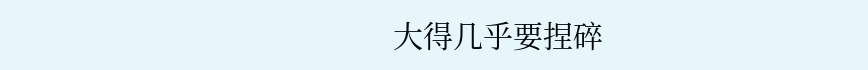大得几乎要捏碎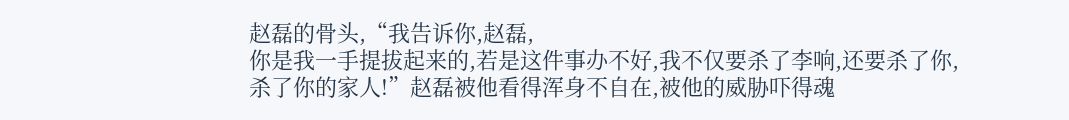赵磊的骨头,“我告诉你,赵磊,
你是我一手提拔起来的,若是这件事办不好,我不仅要杀了李响,还要杀了你,
杀了你的家人!”赵磊被他看得浑身不自在,被他的威胁吓得魂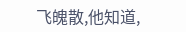飞魄散,他知道,